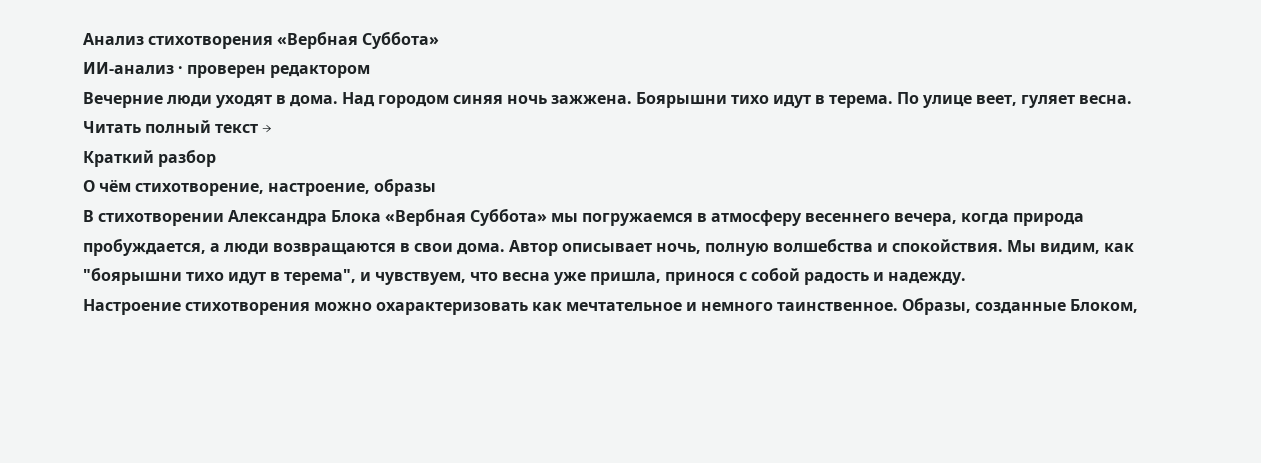Анализ стихотворения «Вербная Суббота»
ИИ-анализ · проверен редактором
Вечерние люди уходят в дома. Над городом синяя ночь зажжена. Боярышни тихо идут в терема. По улице веет, гуляет весна.
Читать полный текст →
Краткий разбор
О чём стихотворение, настроение, образы
В стихотворении Александра Блока «Вербная Суббота» мы погружаемся в атмосферу весеннего вечера, когда природа пробуждается, а люди возвращаются в свои дома. Автор описывает ночь, полную волшебства и спокойствия. Мы видим, как "боярышни тихо идут в терема", и чувствуем, что весна уже пришла, принося с собой радость и надежду.
Настроение стихотворения можно охарактеризовать как мечтательное и немного таинственное. Образы, созданные Блоком,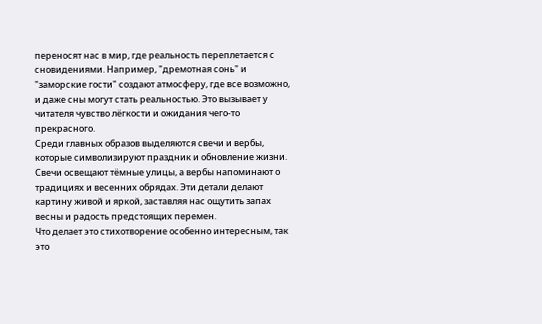переносят нас в мир, где реальность переплетается с сновидениями. Например, "дремотная сонь" и "заморские гости" создают атмосферу, где все возможно, и даже сны могут стать реальностью. Это вызывает у читателя чувство лёгкости и ожидания чего-то прекрасного.
Среди главных образов выделяются свечи и вербы, которые символизируют праздник и обновление жизни. Свечи освещают тёмные улицы, а вербы напоминают о традициях и весенних обрядах. Эти детали делают картину живой и яркой, заставляя нас ощутить запах весны и радость предстоящих перемен.
Что делает это стихотворение особенно интересным, так это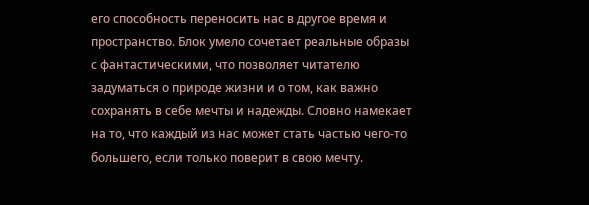его способность переносить нас в другое время и пространство. Блок умело сочетает реальные образы с фантастическими, что позволяет читателю задуматься о природе жизни и о том, как важно сохранять в себе мечты и надежды. Словно намекает на то, что каждый из нас может стать частью чего-то большего, если только поверит в свою мечту.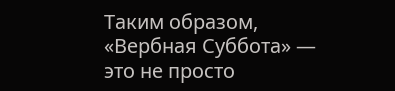Таким образом, «Вербная Суббота» — это не просто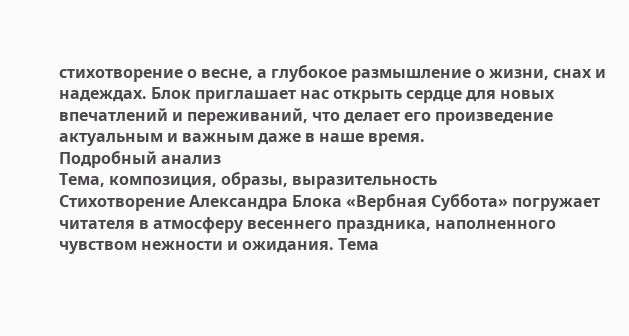стихотворение о весне, а глубокое размышление о жизни, снах и надеждах. Блок приглашает нас открыть сердце для новых впечатлений и переживаний, что делает его произведение актуальным и важным даже в наше время.
Подробный анализ
Тема, композиция, образы, выразительность
Стихотворение Александра Блока «Вербная Суббота» погружает читателя в атмосферу весеннего праздника, наполненного чувством нежности и ожидания. Тема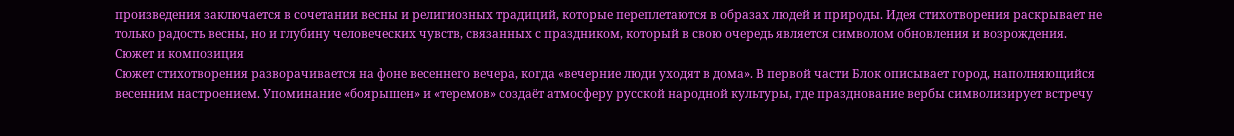произведения заключается в сочетании весны и религиозных традиций, которые переплетаются в образах людей и природы. Идея стихотворения раскрывает не только радость весны, но и глубину человеческих чувств, связанных с праздником, который в свою очередь является символом обновления и возрождения.
Сюжет и композиция
Сюжет стихотворения разворачивается на фоне весеннего вечера, когда «вечерние люди уходят в дома». В первой части Блок описывает город, наполняющийся весенним настроением. Упоминание «боярышен» и «теремов» создаёт атмосферу русской народной культуры, где празднование вербы символизирует встречу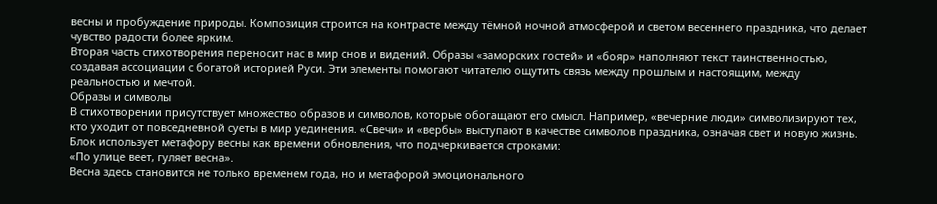весны и пробуждение природы. Композиция строится на контрасте между тёмной ночной атмосферой и светом весеннего праздника, что делает чувство радости более ярким.
Вторая часть стихотворения переносит нас в мир снов и видений. Образы «заморских гостей» и «бояр» наполняют текст таинственностью, создавая ассоциации с богатой историей Руси. Эти элементы помогают читателю ощутить связь между прошлым и настоящим, между реальностью и мечтой.
Образы и символы
В стихотворении присутствует множество образов и символов, которые обогащают его смысл. Например, «вечерние люди» символизируют тех, кто уходит от повседневной суеты в мир уединения. «Свечи» и «вербы» выступают в качестве символов праздника, означая свет и новую жизнь. Блок использует метафору весны как времени обновления, что подчеркивается строками:
«По улице веет, гуляет весна».
Весна здесь становится не только временем года, но и метафорой эмоционального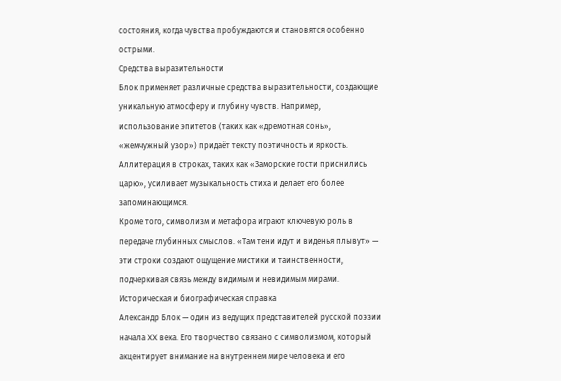состояния, когда чувства пробуждаются и становятся особенно острыми.
Средства выразительности
Блок применяет различные средства выразительности, создающие уникальную атмосферу и глубину чувств. Например, использование эпитетов (таких как «дремотная сонь», «жемчужный узор») придаёт тексту поэтичность и яркость. Аллитерация в строках, таких как «Заморские гости приснились царю», усиливает музыкальность стиха и делает его более запоминающимся.
Кроме того, символизм и метафора играют ключевую роль в передаче глубинных смыслов. «Там тени идут и виденья плывут» — эти строки создают ощущение мистики и таинственности, подчеркивая связь между видимым и невидимым мирами.
Историческая и биографическая справка
Александр Блок — один из ведущих представителей русской поэзии начала XX века. Его творчество связано с символизмом, который акцентирует внимание на внутреннем мире человека и его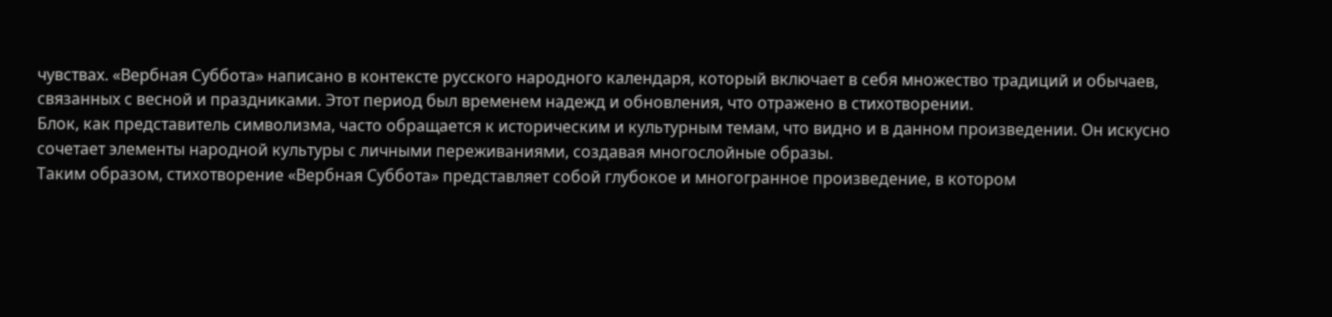чувствах. «Вербная Суббота» написано в контексте русского народного календаря, который включает в себя множество традиций и обычаев, связанных с весной и праздниками. Этот период был временем надежд и обновления, что отражено в стихотворении.
Блок, как представитель символизма, часто обращается к историческим и культурным темам, что видно и в данном произведении. Он искусно сочетает элементы народной культуры с личными переживаниями, создавая многослойные образы.
Таким образом, стихотворение «Вербная Суббота» представляет собой глубокое и многогранное произведение, в котором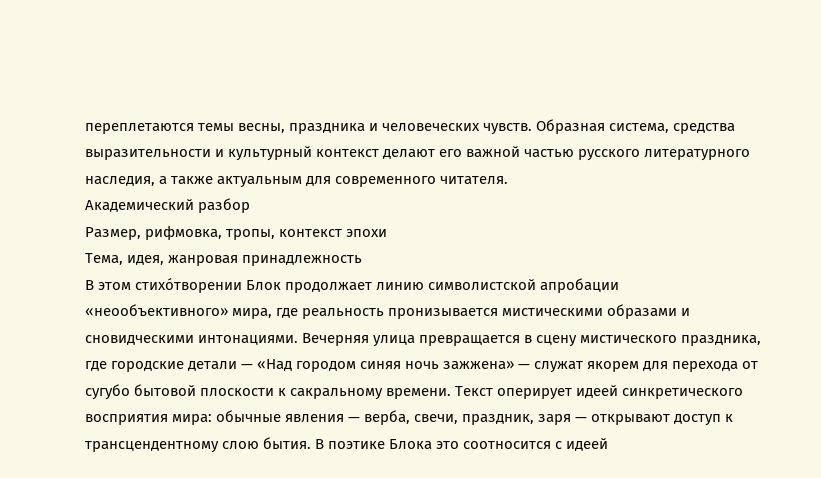переплетаются темы весны, праздника и человеческих чувств. Образная система, средства выразительности и культурный контекст делают его важной частью русского литературного наследия, а также актуальным для современного читателя.
Академический разбор
Размер, рифмовка, тропы, контекст эпохи
Тема, идея, жанровая принадлежность
В этом стихо́творении Блок продолжает линию символистской апробации «неообъективного» мира, где реальность пронизывается мистическими образами и сновидческими интонациями. Вечерняя улица превращается в сцену мистического праздника, где городские детали — «Над городом синяя ночь зажжена» — служат якорем для перехода от сугубо бытовой плоскости к сакральному времени. Текст оперирует идеей синкретического восприятия мира: обычные явления — верба, свечи, праздник, заря — открывают доступ к трансцендентному слою бытия. В поэтике Блока это соотносится с идеей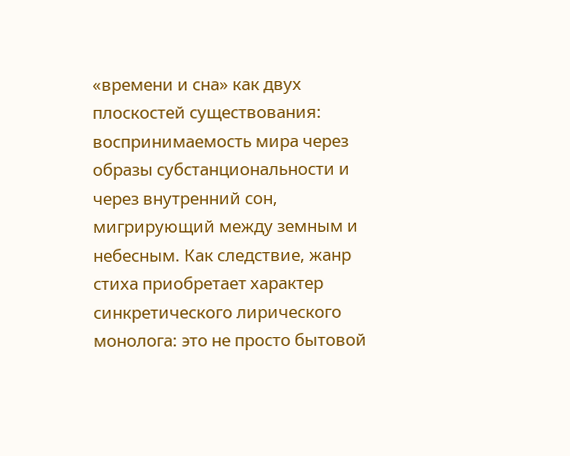«времени и сна» как двух плоскостей существования: воспринимаемость мира через образы субстанциональности и через внутренний сон, мигрирующий между земным и небесным. Как следствие, жанр стиха приобретает характер синкретического лирического монолога: это не просто бытовой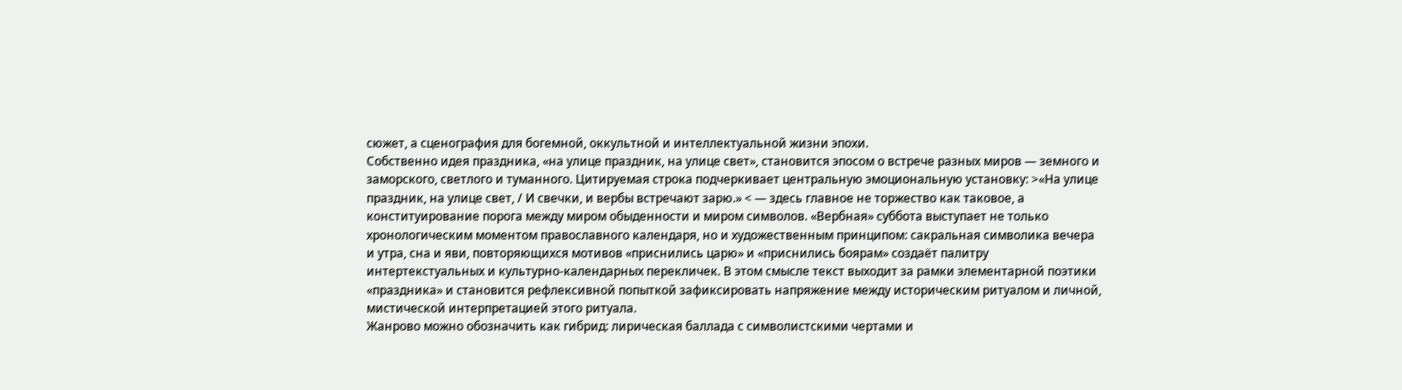сюжет, а сценография для богемной, оккультной и интеллектуальной жизни эпохи.
Собственно идея праздника, «на улице праздник, на улице свет», становится эпосом о встрече разных миров — земного и заморского, светлого и туманного. Цитируемая строка подчеркивает центральную эмоциональную установку: >«На улице праздник, на улице свет, / И свечки, и вербы встречают зарю.» < — здесь главное не торжество как таковое, а конституирование порога между миром обыденности и миром символов. «Вербная» суббота выступает не только хронологическим моментом православного календаря, но и художественным принципом: сакральная символика вечера и утра, сна и яви, повторяющихся мотивов «приснились царю» и «приснились боярам» создаёт палитру интертекстуальных и культурно-календарных перекличек. В этом смысле текст выходит за рамки элементарной поэтики «праздника» и становится рефлексивной попыткой зафиксировать напряжение между историческим ритуалом и личной, мистической интерпретацией этого ритуала.
Жанрово можно обозначить как гибрид: лирическая баллада с символистскими чертами и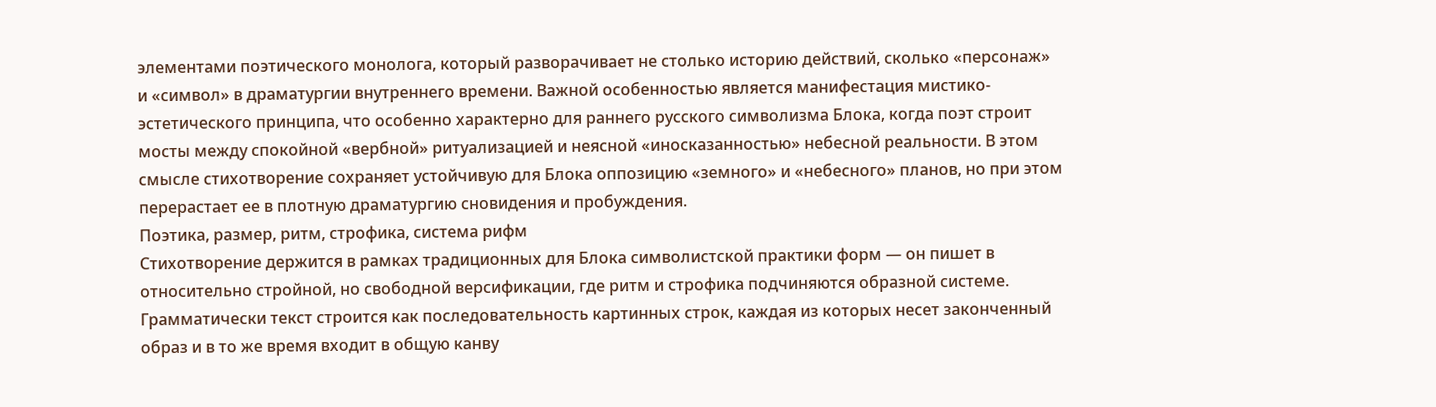элементами поэтического монолога, который разворачивает не столько историю действий, сколько «персонаж» и «символ» в драматургии внутреннего времени. Важной особенностью является манифестация мистико-эстетического принципа, что особенно характерно для раннего русского символизма Блока, когда поэт строит мосты между спокойной «вербной» ритуализацией и неясной «иносказанностью» небесной реальности. В этом смысле стихотворение сохраняет устойчивую для Блока оппозицию «земного» и «небесного» планов, но при этом перерастает ее в плотную драматургию сновидения и пробуждения.
Поэтика, размер, ритм, строфика, система рифм
Стихотворение держится в рамках традиционных для Блока символистской практики форм — он пишет в относительно стройной, но свободной версификации, где ритм и строфика подчиняются образной системе. Грамматически текст строится как последовательность картинных строк, каждая из которых несет законченный образ и в то же время входит в общую канву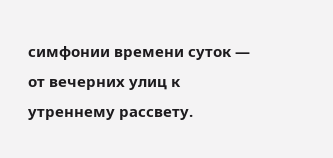симфонии времени суток — от вечерних улиц к утреннему рассвету.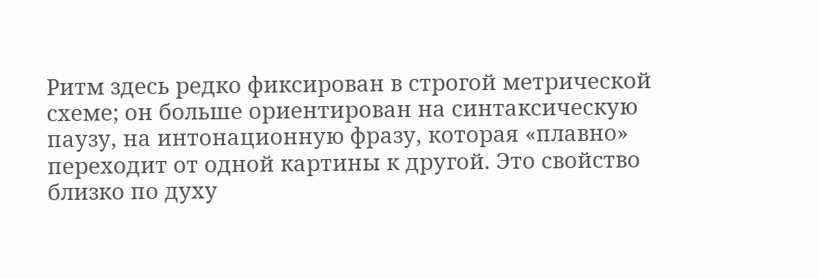Ритм здесь редко фиксирован в строгой метрической схеме; он больше ориентирован на синтаксическую паузу, на интонационную фразу, которая «плавно» переходит от одной картины к другой. Это свойство близко по духу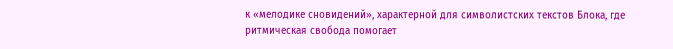к «мелодике сновидений», характерной для символистских текстов Блока, где ритмическая свобода помогает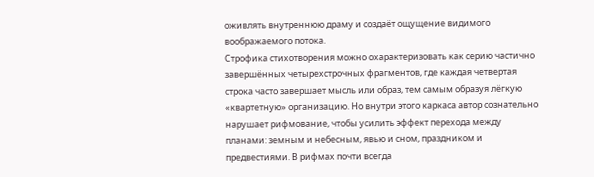оживлять внутреннюю драму и создаёт ощущение видимого воображаемого потока.
Строфика стихотворения можно охарактеризовать как серию частично завершённых четырехстрочных фрагментов, где каждая четвертая строка часто завершает мысль или образ, тем самым образуя лёгкую «квартетную» организацию. Но внутри этого каркаса автор сознательно нарушает рифмование, чтобы усилить эффект перехода между планами: земным и небесным, явью и сном, праздником и предвестиями. В рифмах почти всегда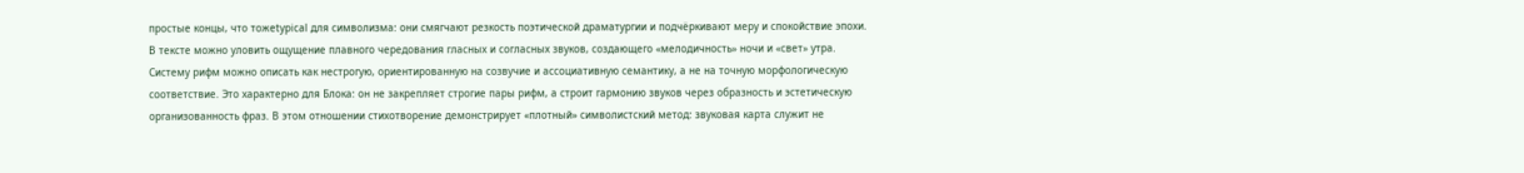простые концы, что тожеtypical для символизма: они смягчают резкость поэтической драматургии и подчёркивают меру и спокойствие эпохи. В тексте можно уловить ощущение плавного чередования гласных и согласных звуков, создающего «мелодичность» ночи и «свет» утра.
Систему рифм можно описать как нестрогую, ориентированную на созвучие и ассоциативную семантику, а не на точную морфологическую соответствие. Это характерно для Блока: он не закрепляет строгие пары рифм, а строит гармонию звуков через образность и эстетическую организованность фраз. В этом отношении стихотворение демонстрирует «плотный» символистский метод: звуковая карта служит не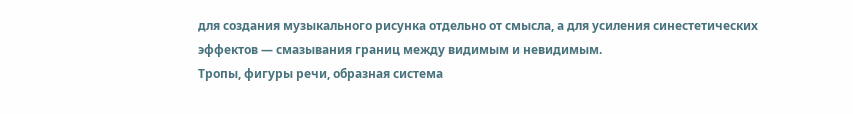для создания музыкального рисунка отдельно от смысла, а для усиления синестетических эффектов — смазывания границ между видимым и невидимым.
Тропы, фигуры речи, образная система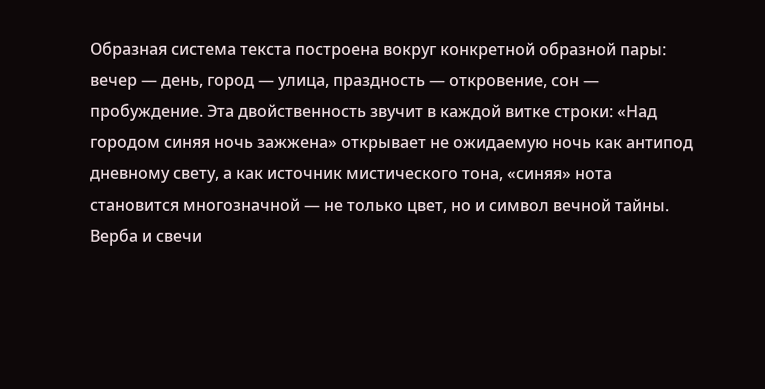Образная система текста построена вокруг конкретной образной пары: вечер — день, город — улица, праздность — откровение, сон — пробуждение. Эта двойственность звучит в каждой витке строки: «Над городом синяя ночь зажжена» открывает не ожидаемую ночь как антипод дневному свету, а как источник мистического тона, «синяя» нота становится многозначной — не только цвет, но и символ вечной тайны. Верба и свечи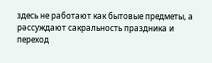здесь не работают как бытовые предметы, а рәссуждают сакральность праздника и переход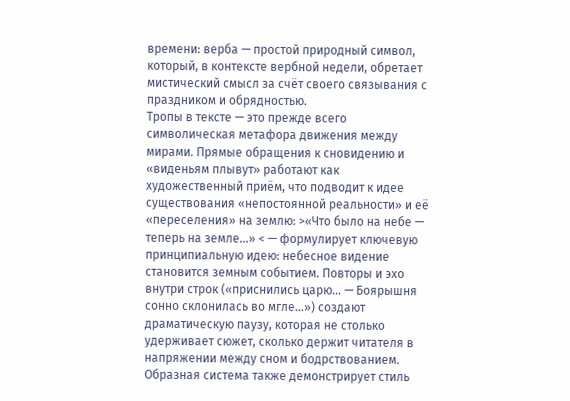времени: верба — простой природный символ, который, в контексте вербной недели, обретает мистический смысл за счёт своего связывания с праздником и обрядностью.
Тропы в тексте — это прежде всего символическая метафора движения между мирами. Прямые обращения к сновидению и «виденьям плывут» работают как художественный приём, что подводит к идее существования «непостоянной реальности» и её «переселения» на землю: >«Что было на небе — теперь на земле...» < — формулирует ключевую принципиальную идею: небесное видение становится земным событием. Повторы и эхо внутри строк («приснились царю… — Боярышня сонно склонилась во мгле…») создают драматическую паузу, которая не столько удерживает сюжет, сколько держит читателя в напряжении между сном и бодрствованием.
Образная система также демонстрирует стиль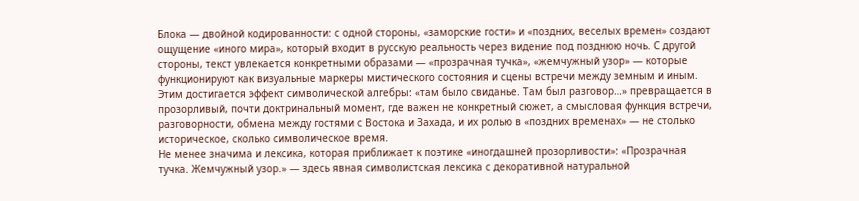Блока — двойной кодированности: с одной стороны, «заморские гости» и «поздних, веселых времен» создают ощущение «иного мира», который входит в русскую реальность через видение под позднюю ночь. С другой стороны, текст увлекается конкретными образами — «прозрачная тучка», «жемчужный узор» — которые функционируют как визуальные маркеры мистического состояния и сцены встречи между земным и иным. Этим достигается эффект символической алгебры: «там было свиданье. Там был разговор…» превращается в прозорливый, почти доктринальный момент, где важен не конкретный сюжет, а смысловая функция встречи, разговорности, обмена между гостями с Востока и Захада, и их ролью в «поздних временах» — не столько историческое, сколько символическое время.
Не менее значима и лексика, которая приближает к поэтике «иногдашней прозорливости»: «Прозрачная тучка. Жемчужный узор.» — здесь явная символистская лексика с декоративной натуральной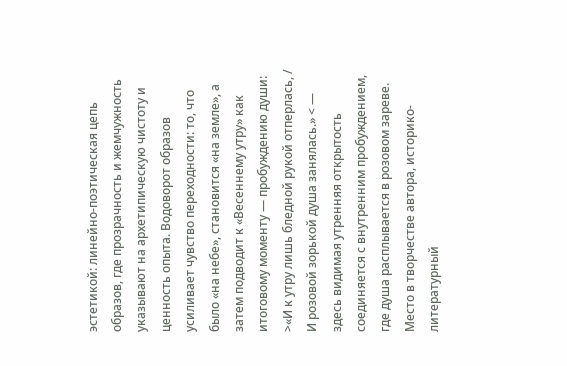эстетикой: линейно-поэтическая цепь образов, где прозрачность и жемчужность указывают на архетипическую чистоту и ценность опыта. Водоворот образов усиливает чувство переходности: то, что было «на небе», становится «на земле», а затем подводит к «Весеннему утру» как итоговому моменту — пробуждению души: >«И к утру лишь бледной рукой отперлась, / И розовой зорькой душа занялась.» < — здесь видимая утренняя открытость соединяется с внутренним пробуждением, где душа расплывается в розовом зареве.
Место в творчестве автора, историко-литературный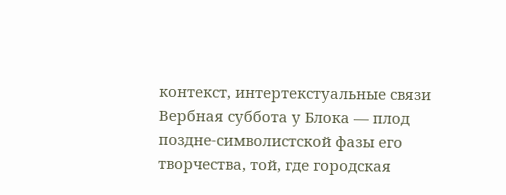контекст, интертекстуальные связи
Вербная суббота у Блока — плод поздне-символистской фазы его творчества, той, где городская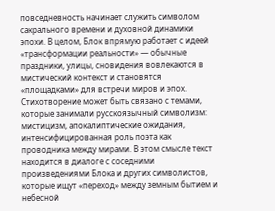повседневность начинает служить символом сакрального времени и духовной динамики эпохи. В целом, Блок впрямую работает с идеей «трансформации реальности» — обычные праздники, улицы, сновидения вовлекаются в мистический контекст и становятся «площадками» для встречи миров и эпох. Стихотворение может быть связано с темами, которые занимали русскоязычный символизм: мистицизм, апокалиптические ожидания, интенсифицированная роль поэта как проводника между мирами. В этом смысле текст находится в диалоге с соседними произведениями Блока и других символистов, которые ищут «переход» между земным бытием и небесной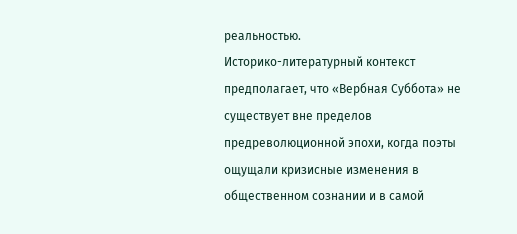реальностью.
Историко-литературный контекст предполагает, что «Вербная Суббота» не существует вне пределов предреволюционной эпохи, когда поэты ощущали кризисные изменения в общественном сознании и в самой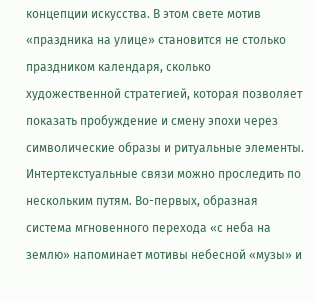концепции искусства. В этом свете мотив «праздника на улице» становится не столько праздником календаря, сколько художественной стратегией, которая позволяет показать пробуждение и смену эпохи через символические образы и ритуальные элементы. Интертекстуальные связи можно проследить по нескольким путям. Во-первых, образная система мгновенного перехода «с неба на землю» напоминает мотивы небесной «музы» и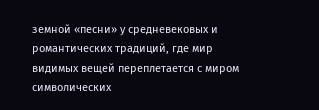земной «песни» у средневековых и романтических традиций, где мир видимых вещей переплетается с миром символических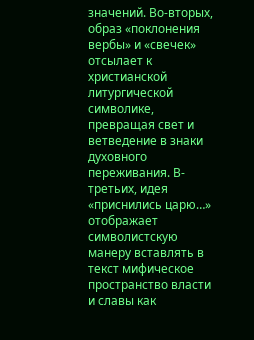значений. Во-вторых, образ «поклонения вербы» и «свечек» отсылает к христианской литургической символике, превращая свет и ветведение в знаки духовного переживания. В-третьих, идея «приснились царю…» отображает символистскую манеру вставлять в текст мифическое пространство власти и славы как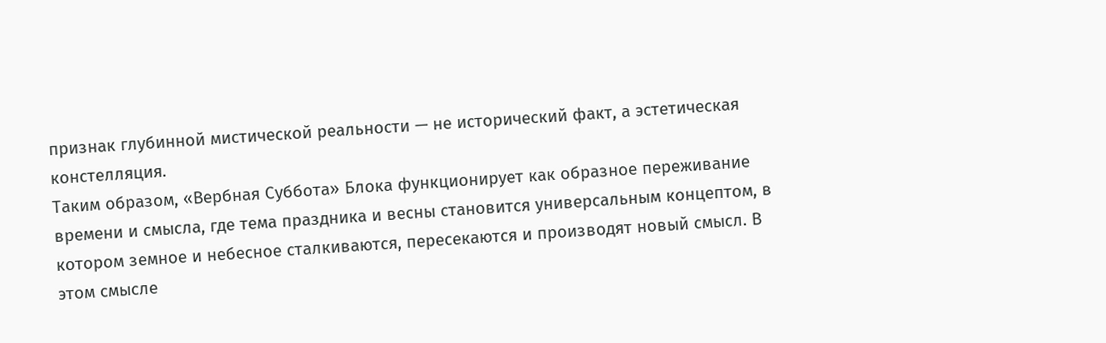признак глубинной мистической реальности — не исторический факт, а эстетическая констелляция.
Таким образом, «Вербная Суббота» Блока функционирует как образное переживание времени и смысла, где тема праздника и весны становится универсальным концептом, в котором земное и небесное сталкиваются, пересекаются и производят новый смысл. В этом смысле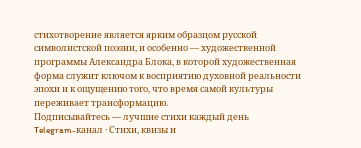стихотворение является ярким образцом русской символистской поэзии, и особенно — художественной программы Александра Блока, в которой художественная форма служит ключом к восприятию духовной реальности эпохи и к ощущению того, что время самой культуры переживает трансформацию.
Подписывайтесь — лучшие стихи каждый день
Telegram-канал · Стихи, квизы и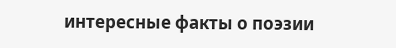интересные факты о поэзии